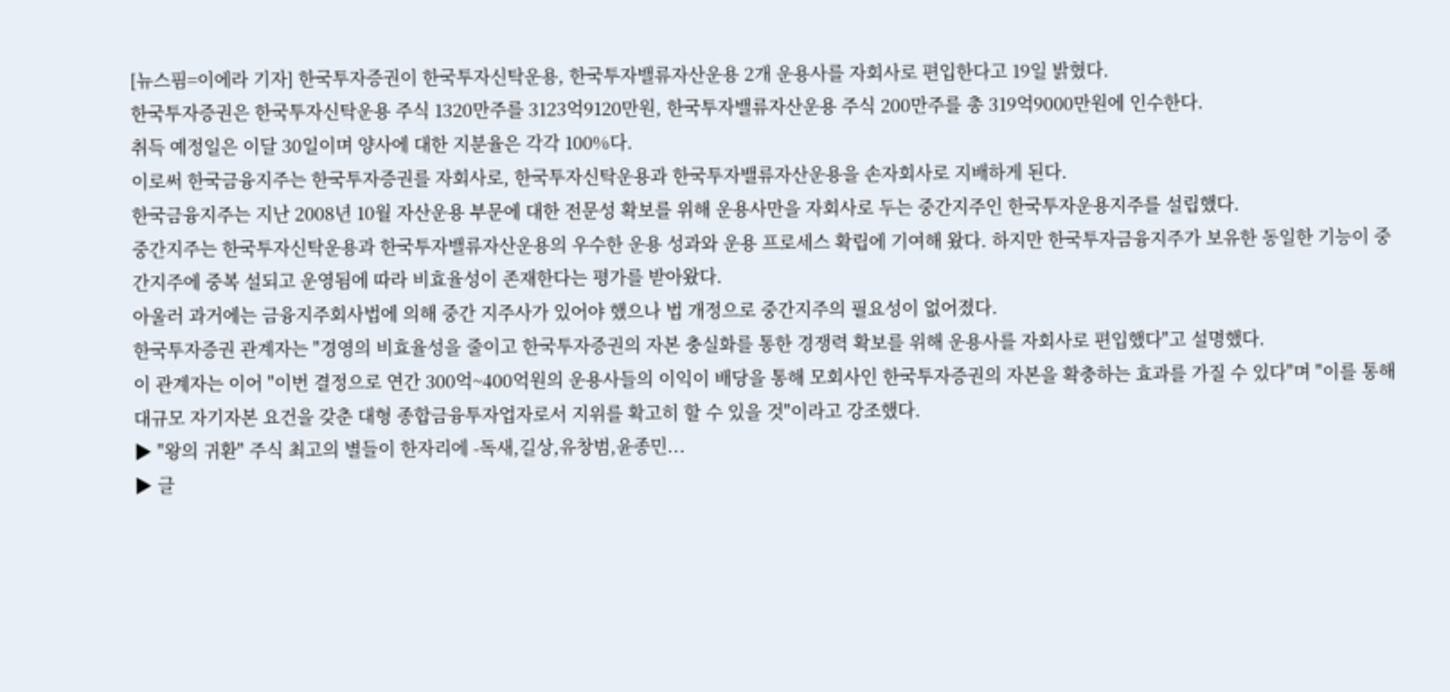[뉴스핌=이에라 기자] 한국투자증권이 한국투자신탁운용, 한국투자밸류자산운용 2개 운용사를 자회사로 편입한다고 19일 밝혔다.
한국투자증권은 한국투자신탁운용 주식 1320만주를 3123억9120만원, 한국투자밸류자산운용 주식 200만주를 총 319억9000만원에 인수한다.
취득 예정일은 이달 30일이며 양사에 대한 지분율은 각각 100%다.
이로써 한국금융지주는 한국투자증권를 자회사로, 한국투자신탁운용과 한국투자밸류자산운용을 손자회사로 지배하게 된다.
한국금융지주는 지난 2008년 10월 자산운용 부문에 대한 전문성 확보를 위해 운용사만을 자회사로 두는 중간지주인 한국투자운용지주를 설립했다.
중간지주는 한국투자신탁운용과 한국투자밸류자산운용의 우수한 운용 성과와 운용 프로세스 확립에 기여해 왔다. 하지만 한국투자금융지주가 보유한 동일한 기능이 중간지주에 중복 설되고 운영됨에 따라 비효율성이 존재한다는 평가를 받아왔다.
아울러 과거에는 금융지주회사법에 의해 중간 지주사가 있어야 했으나 법 개정으로 중간지주의 필요성이 없어졌다.
한국투자증권 관계자는 "경영의 비효율성을 줄이고 한국투자증권의 자본 충실화를 통한 경쟁력 확보를 위해 운용사를 자회사로 편입했다"고 설명했다.
이 관계자는 이어 "이번 결정으로 연간 300억~400억원의 운용사들의 이익이 배당을 통해 모회사인 한국투자증권의 자본을 확충하는 효과를 가질 수 있다"며 "이를 통해 대규모 자기자본 요건을 갖춘 대형 종합금융투자업자로서 지위를 확고히 할 수 있을 것"이라고 강조했다.
▶ "왕의 귀환" 주식 최고의 별들이 한자리에 -독새,길상,유창범,윤종민...
▶ 글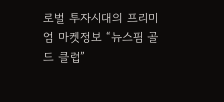로벌 투자시대의 프리미엄 마켓정보 “뉴스핌 골드 클럽”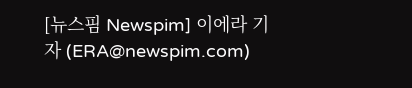[뉴스핌 Newspim] 이에라 기자 (ERA@newspim.com)